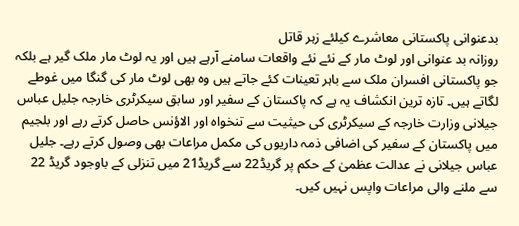بدعنوانی پاکستانی معاشرے کیلئے زہر قاتل
روزانہ بد عنوانی اور لوٹ مار کے نئے نئے واقعات سامنے آرہے ہیں اور یہ لوٹ مار ملک گیر ہے بلکہ جو پاکستانی افسران ملک سے باہر تعینات کئے جاتے ہیں وہ بھی لوٹ مار کی گنگا میں غوطے لگاتے ہیں۔ تازہ ترین انکشاف یہ ہے کہ پاکستان کے سفیر اور سابق سیکرٹری خارجہ جلیل عباس جیلانی وزارت خارجہ کے سیکرٹری کی حیثیت سے تنخواہ اور الاؤنس حاصل کرتے رہے اور بلجیم میں پاکستان کے سفیر کی اضافی ذمہ داریوں کی مکمل مراعات بھی وصول کرتے رہے۔ جلیل عباس جیلانی نے عدالت عظمیٰ کے حکم پر گریڈ22 سے گریڈ21 میں تنزلی کے باوجود گریڈ 22 سے ملنے والی مراعات واپس نہیں کیں۔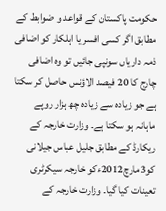حکومت پاکستان کے قواعد و ضوابط کے مطابق اگر کسی افسر یا اہلکار کو اضافی ذمہ داریاں سونپی جائیں تو وہ اضافی چارج کا 20 فیصد الاؤنس حاصل کر سکتا ہے جو زیادہ سے زیادہ چھ ہزار روپے ماہانہ ہو سکتا ہے۔ وزارت خارجہ کے ریکارڈ کے مطابق جلیل عباس جیلانی کو3مارچ2012ءکو خارجہ سیکرٹری تعینات کیا گیا۔ وزارت خارجہ کے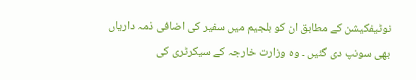نوٹیفکیشن کے مطابق ان کو بلجیم میں سفیر کی اضافی ذمہ داریاں بھی سونپ دی گئیں ۔ وہ وزارت خارجہ کے سیکرٹری کی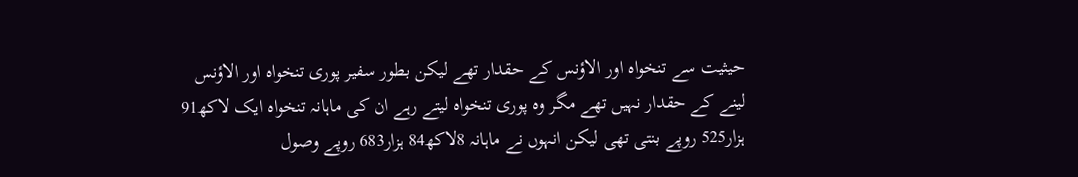حیثیت سے تنخواہ اور الاؤنس کے حقدار تھے لیکن بطور سفیر پوری تنخواہ اور الاؤنس لینے کے حقدار نہیں تھے مگر وہ پوری تنخواہ لیتے رہے ان کی ماہانہ تنخواہ ایک لاکھ91 ہزار525 روپے بنتی تھی لیکن انہوں نے ماہانہ 8لاکھ84 ہزار683 روپے وصول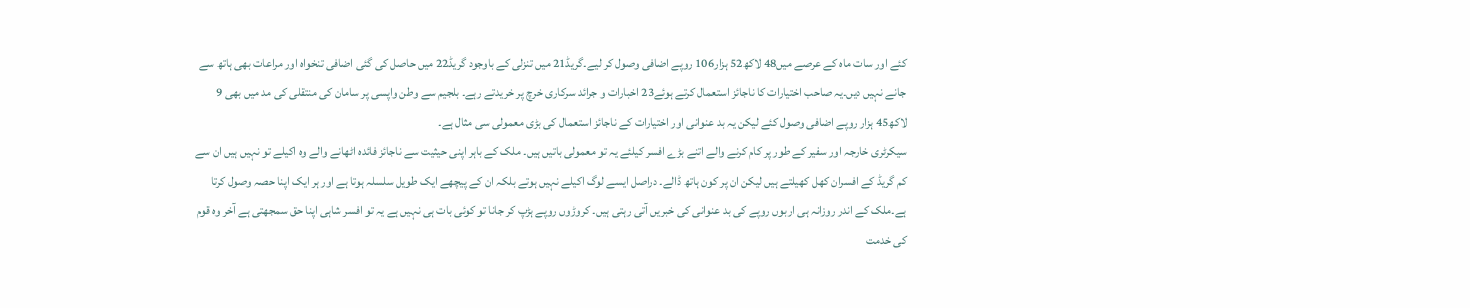کئے اور سات ماہ کے عرصے میں48 لاکھ52 ہزار106 روپے اضافی وصول کر لیے۔گریڈ21 میں تنزلی کے باوجود گریڈ22 میں حاصل کی گئی اضافی تنخواہ اور مراعات بھی ہاتھ سے جانے نہیں دیں۔یہ صاحب اختیارات کا ناجائز استعمال کرتے ہوئے23 اخبارات و جرائد سرکاری خرچ پر خریدتے رہے۔ بلجیم سے وطن واپسی پر سامان کی منتقلی کی مد میں بھی 9 لاکھ45 ہزار روپے اضافی وصول کئے لیکن یہ بد عنوانی اور اختیارات کے ناجائز استعمال کی بڑی معمولی سی مثال ہے۔
سیکرٹری خارجہ اور سفیر کے طور پر کام کرنے والے اتنے بڑے افسر کیلئے یہ تو معمولی باتیں ہیں۔ ملک کے باہر اپنی حیثیت سے ناجائز فائدہ اٹھانے والے وہ اکیلے تو نہیں ہیں ان سے کم گریڈ کے افسران کھل کھیلتے ہیں لیکن ان پر کون ہاتھ ڈالے۔ دراصل ایسے لوگ اکیلے نہیں ہوتے بلکہ ان کے پیچھے ایک طویل سلسلہ ہوتا ہے اور ہر ایک اپنا حصہ وصول کرتا ہے۔ملک کے اندر روزانہ ہی اربوں روپے کی بد عنوانی کی خبریں آتی رہتی ہیں۔ کروڑوں روپے ہڑپ کر جانا تو کوئی بات ہی نہیں ہے یہ تو افسر شاہی اپنا حق سمجھتی ہے آخر وہ قوم کی خدمت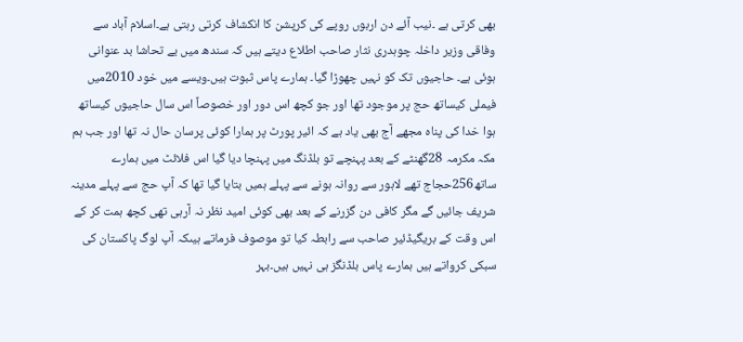بھی کرتی ہے ۔نیب آئے دن اربوں روپے کی کرپشن کا انکشاف کرتی رہتی ہے۔اسلام آباد سے وفاقی وزیر داخلہ چوہدری نثار صاحب اطلاع دیتے ہیں کہ سندھ میں بے تحاشا بد عنوانی ہوئی ہے۔ حاجیوں تک کو نہیں چھوڑا گیا۔ ہمارے پاس ثبوت ہیں۔ویسے میں خود 2010میں فیملی کیساتھ حج پر موجود تھا اور جو کچھ اس دور اور خصوصاً اس سال حاجیوں کیساتھ ہوا خدا کی پناہ مجھے آج بھی یاد ہے کہ ائیر پورٹ پر ہمارا کوئی پرسان حال نہ تھا اور جب ہم مکہ مکرمہ 28گھنٹے کے بعد پہنچے تو بلڈنگ میں پہنچا دیا گیا اس فلائٹ میں ہمارے ساتھ256حجاج تھے لاہور سے روانہ ہونے سے پہلے ہمیں بتایا گیا تھا کہ آپ حج سے پہلے مدینہ شریف جائیں گے مگر کافی دن گزرنے کے بعد بھی کوئی امید نظر نہ آرہی تھی کچھ ہمت کر کے اس وقت کے بریگیڈئیر صاحب سے رابطہ کیا تو موصوف فرماتے ہیںکہ آپ لوگ پاکستان کی سبکی کرواتے ہیں ہمارے پاس بلڈنگز ہی نہیں ہیں۔بہر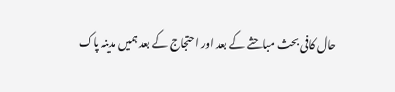حال کافی بحث مباحثے کے بعد اور احتجاج کے بعد ہمیں مدینہ پاک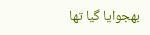بھجوایا گیا تھا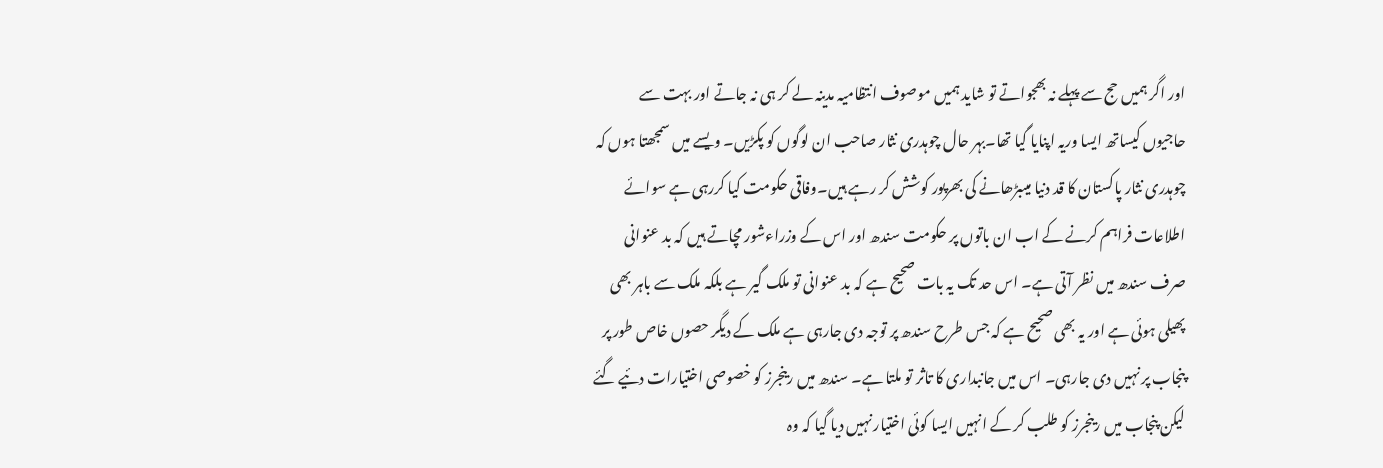اور اگر ہمیں حج سے پہلے نہ بھجواتے تو شاید ہمیں موصوف انتظامیہ مدینہ لے کر ہی نہ جاتے اور بہت سے حاجیوں کیساتھ ایسا وریہ اپنایا گیا تھا۔بہر حال چوہدری نثار صاحب ان لوگوں کو پکڑیں۔ ویسے میں سمجھتا ہوں کہ چوہدری نثار پاکستان کا قد دنیا میںبڑھانے کی بھرپور کوشش کر رہے ہیں۔وفاقی حکومت کیا کررہی ہے سوائے اطلاعات فراہم کرنے کے اب ان باتوں پر حکومت سندھ اور اس کے وزراءشور مچاتے ہیں کہ بد عنوانی صرف سندھ میں نظر آتی ہے۔ اس حد تک یہ بات صحیح ہے کہ بد عنوانی تو ملک گیر ہے بلکہ ملک سے باہر بھی پھیلی ہوئی ہے اور یہ بھی صحیح ہے کہ جس طرح سندھ پر توجہ دی جارہی ہے ملک کے دیگر حصوں خاص طور پر پنجاب پر نہیں دی جارہی۔ اس میں جانبداری کا تاثر تو ملتا ہے۔ سندھ میں رینجرز کو خصوصی اختیارات دئیے گئے لیکن پنجاب میں رینجرز کو طلب کر کے انہیں ایسا کوئی اختیار نہیں دیا گیا کہ وہ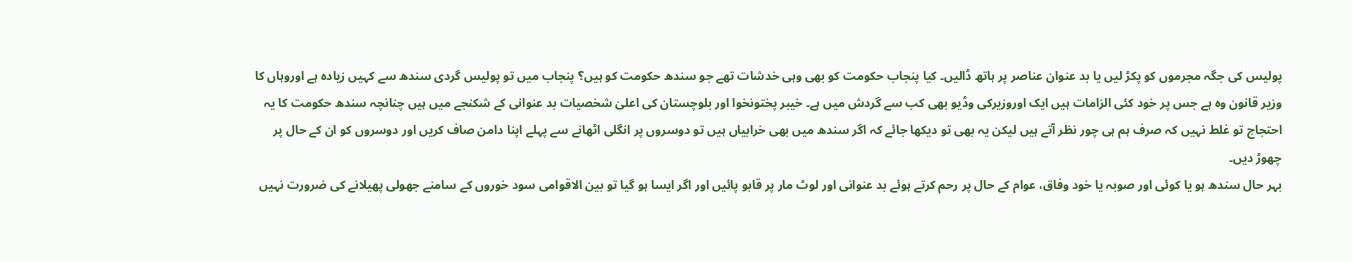پولیس کی جگہ مجرموں کو پکڑ لیں یا بد عنوان عناصر پر ہاتھ ڈالیں۔ کیا پنجاب حکومت کو بھی وہی خدشات تھے جو سندھ حکومت کو ہیں؟ پنجاب میں تو پولیس گردی سندھ سے کہیں زیادہ ہے اوروہاں کا وزیر قانون وہ ہے جس پر خود کئی الزامات ہیں ایک اوروزیرکی وڈیو بھی کب سے گردش میں ہے۔ خیبر پختونخوا اور بلوچستان کی اعلیٰ شخصیات بد عنوانی کے شکنجے میں ہیں چنانچہ سندھ حکومت کا یہ احتجاج تو غلط نہیں کہ صرف ہم ہی چور نظر آتے ہیں لیکن یہ بھی تو دیکھا جائے کہ اگر سندھ میں بھی خرابیاں ہیں تو دوسروں پر انگلی اٹھانے سے پہلے اپنا دامن صاف کریں اور دوسروں کو ان کے حال پر چھوڑ دیں۔
بہر حال سندھ ہو یا کوئی اور صوبہ یا خود وفاق، عوام کے حال پر رحم کرتے ہوئے بد عنوانی اور لوٹ مار پر قابو پائیں اور اگر ایسا ہو گیا تو بین الاقوامی سود خوروں کے سامنے جھولی پھیلانے کی ضرورت نہیں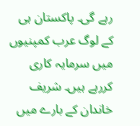رہے گی۔ پاکستان ہی کے لوگ عرب کمپنیوں میں سرمایہ کاری کررہے ہیں۔ شریف خاندان کے بارے میں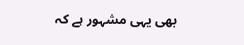بھی یہی مشہور ہے کہ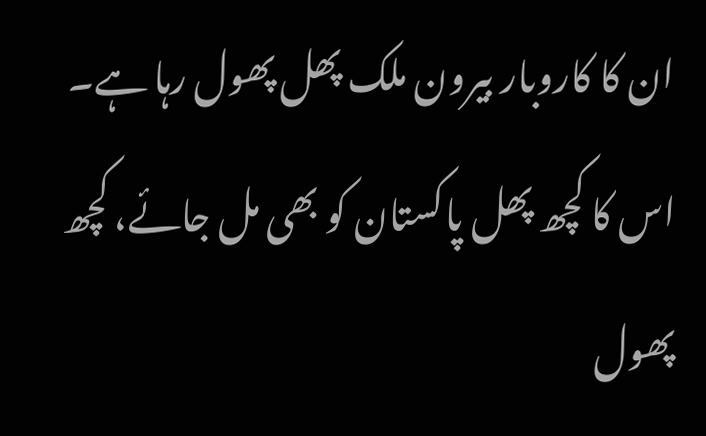ان کا کاروبار بیرون ملک پھل پھول رہا ہے۔ اس کا کچھ پھل پاکستان کو بھی مل جائے، کچھ پھول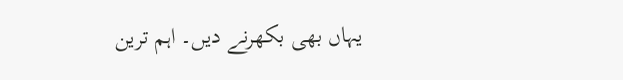یہاں بھی بکھرنے دیں۔ اہم ترین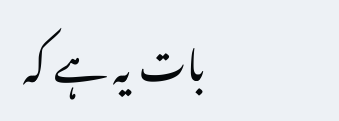بات یہ ہے کہ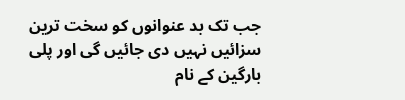جب تک بد عنوانوں کو سخت ترین سزائیں نہیں دی جائیں گی اور پلی بارگین کے نام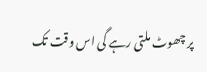پر چھوٹ ملتی رہے گی اس وقت تک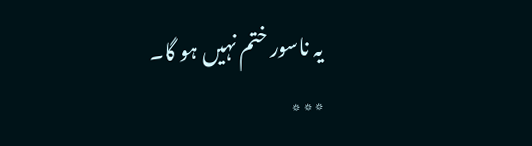یہ ناسور ختم نہیں ہو گا۔
٭٭٭